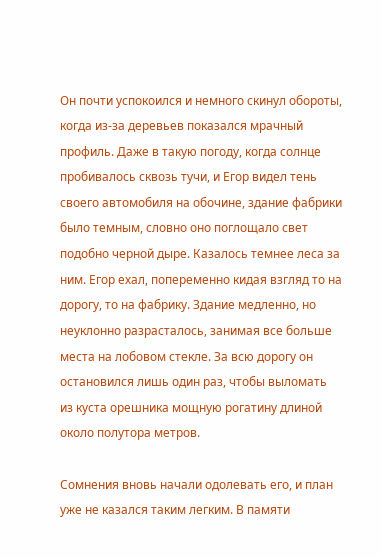Он почти успокоился и немного скинул обороты, когда из-за деревьев показался мрачный профиль. Даже в такую погоду, когда солнце пробивалось сквозь тучи, и Егор видел тень своего автомобиля на обочине, здание фабрики было темным, словно оно поглощало свет подобно черной дыре. Казалось темнее леса за ним. Егор ехал, попеременно кидая взгляд то на дорогу, то на фабрику. Здание медленно, но неуклонно разрасталось, занимая все больше места на лобовом стекле. За всю дорогу он остановился лишь один раз, чтобы выломать из куста орешника мощную рогатину длиной около полутора метров.

Сомнения вновь начали одолевать его, и план уже не казался таким легким. В памяти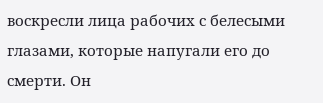воскресли лица рабочих с белесыми глазами, которые напугали его до смерти. Он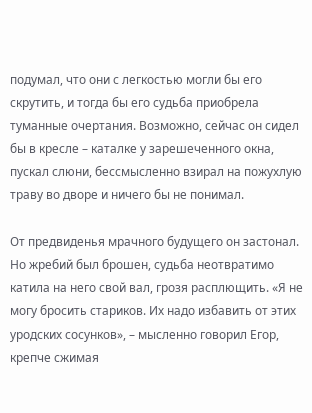подумал, что они с легкостью могли бы его скрутить, и тогда бы его судьба приобрела туманные очертания. Возможно, сейчас он сидел бы в кресле – каталке у зарешеченного окна, пускал слюни, бессмысленно взирал на пожухлую траву во дворе и ничего бы не понимал.

От предвиденья мрачного будущего он застонал. Но жребий был брошен, судьба неотвратимо катила на него свой вал, грозя расплющить. «Я не могу бросить стариков. Их надо избавить от этих уродских сосунков», – мысленно говорил Егор, крепче сжимая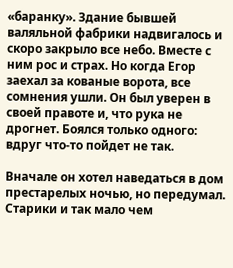«баранку». Здание бывшей валяльной фабрики надвигалось и скоро закрыло все небо. Вместе с ним рос и страх. Но когда Егор заехал за кованые ворота, все сомнения ушли. Он был уверен в своей правоте и, что рука не дрогнет. Боялся только одного: вдруг что-то пойдет не так.

Вначале он хотел наведаться в дом престарелых ночью, но передумал. Старики и так мало чем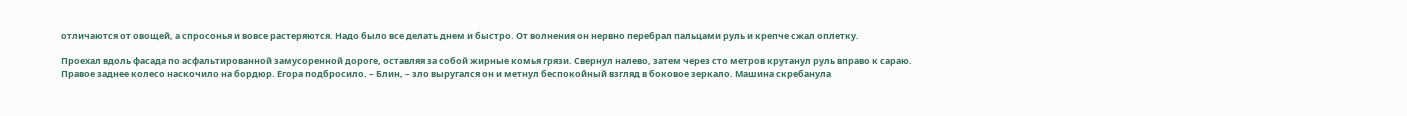отличаются от овощей, а спросонья и вовсе растеряются. Надо было все делать днем и быстро. От волнения он нервно перебрал пальцами руль и крепче сжал оплетку.

Проехал вдоль фасада по асфальтированной замусоренной дороге, оставляя за собой жирные комья грязи. Свернул налево, затем через сто метров крутанул руль вправо к сараю. Правое заднее колесо наскочило на бордюр. Егора подбросило. – Блин, – зло выругался он и метнул беспокойный взгляд в боковое зеркало. Машина скребанула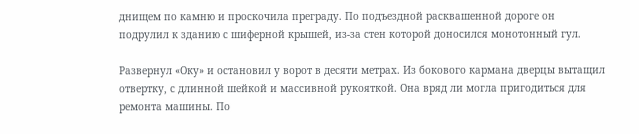днищем по камню и проскочила преграду. По подъездной расквашенной дороге он подрулил к зданию с шиферной крышей, из-за стен которой доносился монотонный гул.

Развернул «Оку» и остановил у ворот в десяти метрах. Из бокового кармана дверцы вытащил отвертку, с длинной шейкой и массивной рукояткой. Она вряд ли могла пригодиться для ремонта машины. По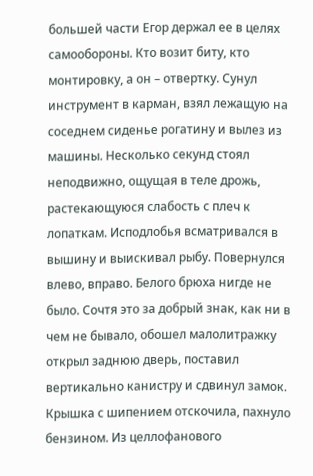большей части Егор держал ее в целях самообороны. Кто возит биту, кто монтировку, а он – отвертку. Сунул инструмент в карман, взял лежащую на соседнем сиденье рогатину и вылез из машины. Несколько секунд стоял неподвижно, ощущая в теле дрожь, растекающуюся слабость с плеч к лопаткам. Исподлобья всматривался в вышину и выискивал рыбу. Повернулся влево, вправо. Белого брюха нигде не было. Сочтя это за добрый знак, как ни в чем не бывало, обошел малолитражку открыл заднюю дверь, поставил вертикально канистру и сдвинул замок. Крышка с шипением отскочила, пахнуло бензином. Из целлофанового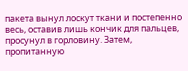пакета вынул лоскут ткани и постепенно весь, оставив лишь кончик для пальцев, просунул в горловину. Затем, пропитанную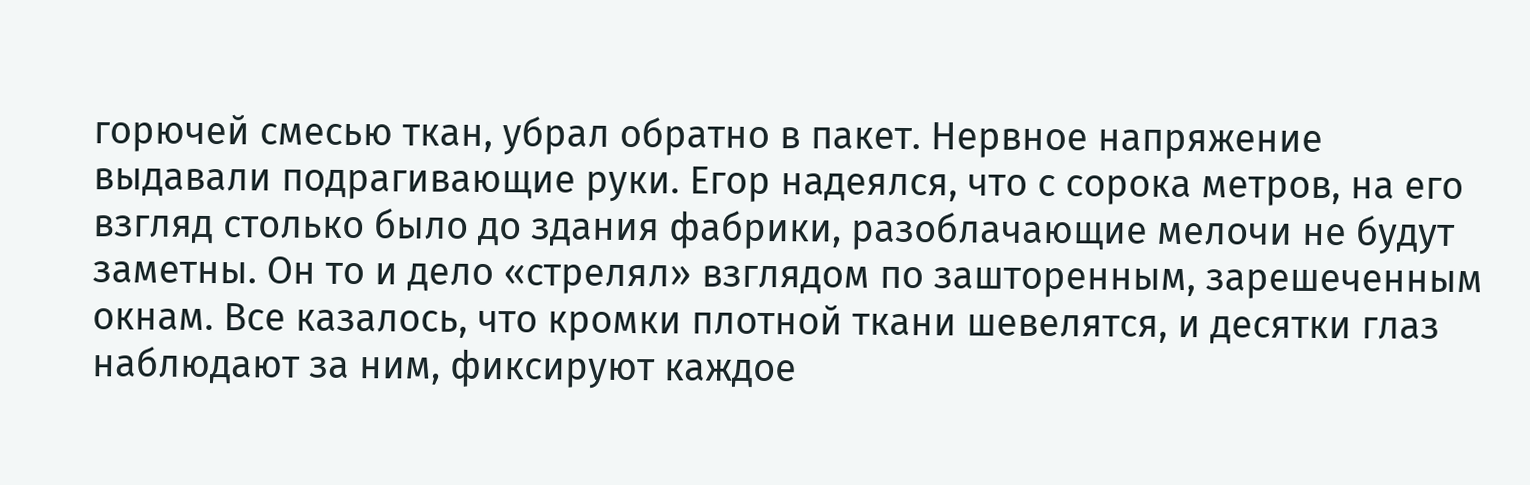горючей смесью ткан, убрал обратно в пакет. Нервное напряжение выдавали подрагивающие руки. Егор надеялся, что с сорока метров, на его взгляд столько было до здания фабрики, разоблачающие мелочи не будут заметны. Он то и дело «стрелял» взглядом по зашторенным, зарешеченным окнам. Все казалось, что кромки плотной ткани шевелятся, и десятки глаз наблюдают за ним, фиксируют каждое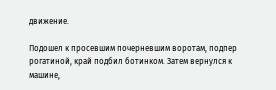движение.

Подошел к просевшим почерневшим воротам, подпер рогатиной, край подбил ботинком. Затем вернулся к машине,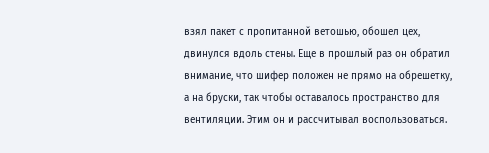взял пакет с пропитанной ветошью, обошел цех, двинулся вдоль стены. Еще в прошлый раз он обратил внимание, что шифер положен не прямо на обрешетку, а на бруски, так чтобы оставалось пространство для вентиляции. Этим он и рассчитывал воспользоваться.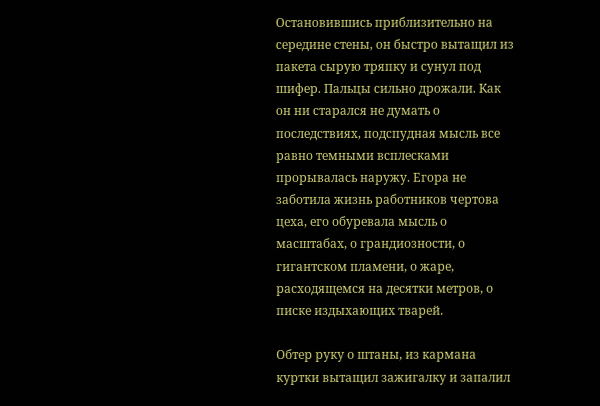Остановившись приблизительно на середине стены, он быстро вытащил из пакета сырую тряпку и сунул под шифер. Пальцы сильно дрожали. Как он ни старался не думать о последствиях, подспудная мысль все равно темными всплесками прорывалась наружу. Егора не заботила жизнь работников чертова цеха, его обуревала мысль о масштабах, о грандиозности, о гигантском пламени, о жаре, расходящемся на десятки метров, о писке издыхающих тварей.

Обтер руку о штаны, из кармана куртки вытащил зажигалку и запалил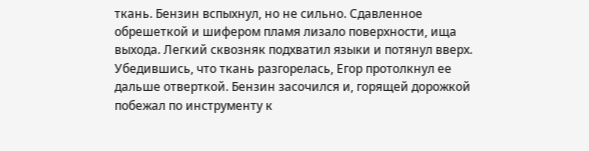ткань. Бензин вспыхнул, но не сильно. Сдавленное обрешеткой и шифером пламя лизало поверхности, ища выхода. Легкий сквозняк подхватил языки и потянул вверх. Убедившись, что ткань разгорелась, Егор протолкнул ее дальше отверткой. Бензин засочился и, горящей дорожкой побежал по инструменту к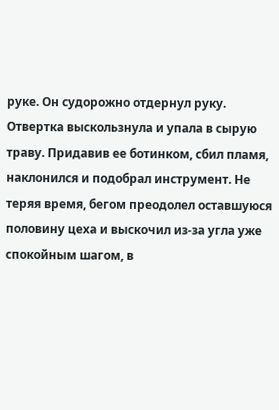руке. Он судорожно отдернул руку. Отвертка выскользнула и упала в сырую траву. Придавив ее ботинком, сбил пламя, наклонился и подобрал инструмент. Не теряя время, бегом преодолел оставшуюся половину цеха и выскочил из-за угла уже спокойным шагом, в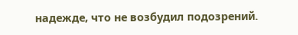надежде, что не возбудил подозрений.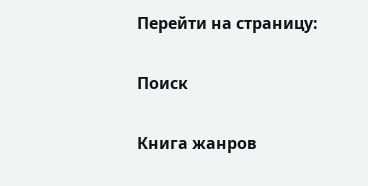Перейти на страницу:

Поиск

Книга жанров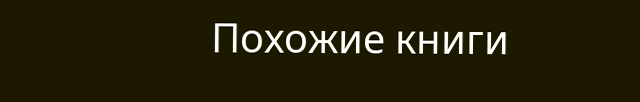Похожие книги